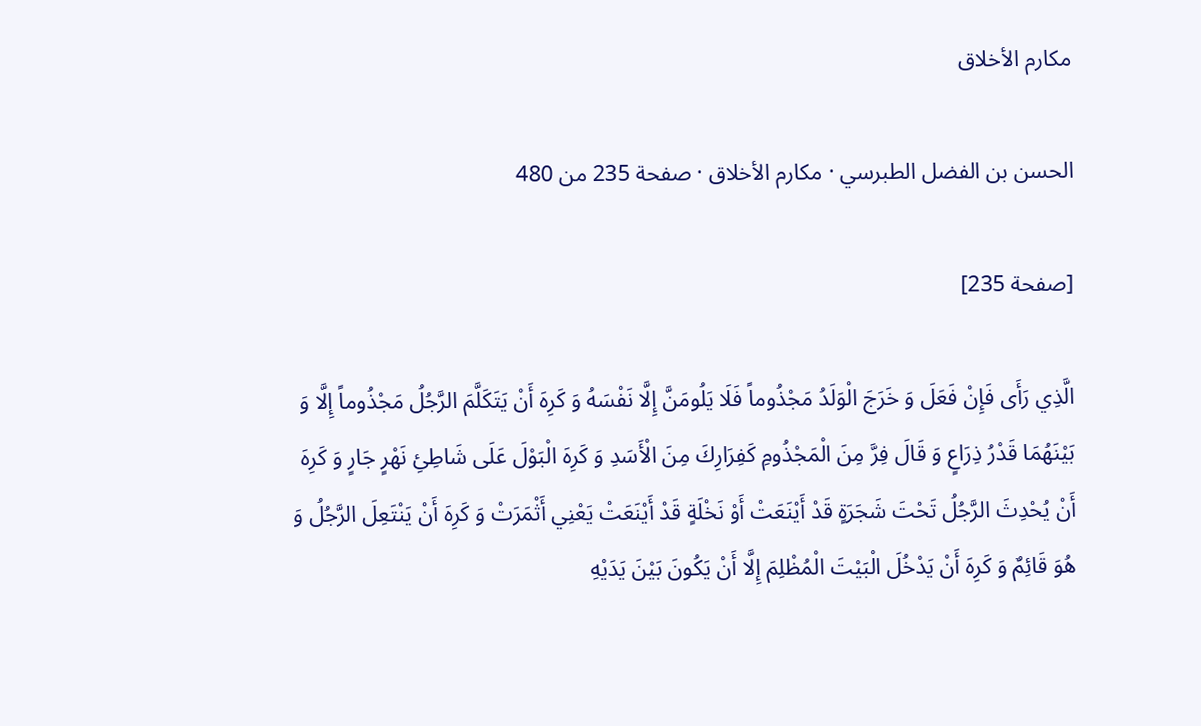مكارم الأخلاق

الحسن بن الفضل الطبرسي · مكارم الأخلاق · صفحة 235 من 480

[صفحة 235]

الَّذِي رَأَى فَإِنْ فَعَلَ وَ خَرَجَ الْوَلَدُ مَجْذُوماً فَلَا يَلُومَنَّ إِلَّا نَفْسَهُ وَ كَرِهَ أَنْ يَتَكَلَّمَ الرَّجُلُ مَجْذُوماً إِلَّا وَ بَيْنَهُمَا قَدْرُ ذِرَاعٍ وَ قَالَ فِرَّ مِنَ الْمَجْذُومِ كَفِرَارِكَ مِنَ الْأَسَدِ وَ كَرِهَ الْبَوْلَ عَلَى شَاطِئِ نَهْرٍ جَارٍ وَ كَرِهَ أَنْ يُحْدِثَ الرَّجُلُ تَحْتَ شَجَرَةٍ قَدْ أَيْنَعَتْ أَوْ نَخْلَةٍ قَدْ أَيْنَعَتْ يَعْنِي أَثْمَرَتْ وَ كَرِهَ أَنْ يَنْتَعِلَ الرَّجُلُ وَ هُوَ قَائِمٌ وَ كَرِهَ أَنْ يَدْخُلَ الْبَيْتَ الْمُظْلِمَ إِلَّا أَنْ يَكُونَ بَيْنَ يَدَيْهِ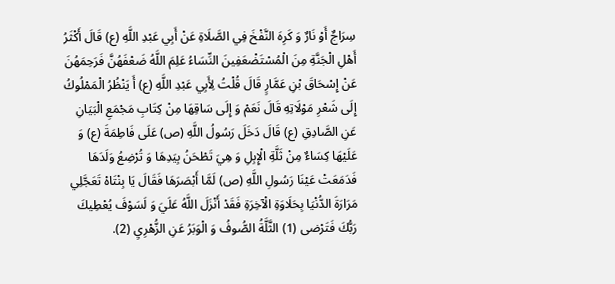سِرَاجٌ أَوْ نَارٌ وَ كَرِهَ النَّفْخَ فِي الصَّلَاةِ عَنْ أَبِي عَبْدِ اللَّهِ (ع) قَالَ أَكْثَرُ أَهْلِ الْجَنَّةِ مِنَ الْمُسْتَضْعَفِينَ النِّسَاءُ عَلِمَ اللَّهُ ضَعْفَهُنَّ فَرَحِمَهُنَ عَنْ إِسْحَاقَ بْنِ عَمَّارٍ قَالَ قُلْتُ لِأَبِي عَبْدِ اللَّهِ (ع) أَ يَنْظُرُ الْمَمْلُوكُ إِلَى شَعْرِ مَوْلَاتِهِ قَالَ نَعَمْ وَ إِلَى سَاقِهَا مِنْ كِتَابِ مَجْمَعِ الْبَيَانِ عَنِ الصَّادِقِ (ع) قَالَ دَخَلَ رَسُولُ اللَّهِ (ص) عَلَى فَاطِمَةَ (ع) وَ عَلَيْهَا كِسَاءٌ مِنْ ثَلَّةِ الْإِبِلِ وَ هِيَ تَطْحَنُ بِيَدِهَا وَ تُرْضِعُ وَلَدَهَا فَدَمَعَتْ عَيْنَا رَسُولِ اللَّهِ (ص) لَمَّا أَبْصَرَهَا فَقَالَ يَا بِنْتَاهْ تَعَجَّلِي مَرَارَةَ الدُّنْيَا بِحَلَاوَةِ الْآخِرَةِ فَقَدْ أَنْزَلَ اللَّهُ عَلَيَ وَ لَسَوْفَ يُعْطِيكَ رَبُّكَ فَتَرْضى (1) الثَّلَّةُ الصُّوفُ وَ الْوَبَرُ عَنِ الزُّهْرِيِ (2).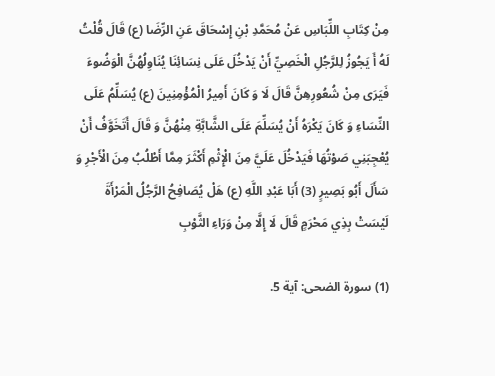مِنْ كِتَابِ اللِّبَاسِ عَنْ مُحَمَّدِ بْنِ إِسْحَاقَ عَنِ الرِّضَا (ع) قَالَ قُلْتُ لَهُ أَ يَجُوزُ لِلرَّجُلِ الْخَصِيِّ أَنْ يَدْخُلَ عَلَى نِسَائِنَا يُنَاوِلُهُنَّ الْوَضُوءَ فَيَرَى مِنْ شُعُورِهِنَّ قَالَ لَا وَ كَانَ أَمِيرُ الْمُؤْمِنِينَ (ع) يُسَلِّمُ عَلَى النِّسَاءِ وَ كَانَ يَكْرَهُ أَنْ يُسَلِّمَ عَلَى الشَّابَّةِ مِنْهُنَّ وَ قَالَ أَتَخَوَّفُ أَنْ يُعْجِبَنِي صَوْتُهَا فَيَدْخُلَ عَلَيَّ مِنَ الْإِثْمِ أَكْثَرَ مِمَّا أَطْلُبُ مِنَ الْأَجْرِ وَ سَأَلَ أَبُو بَصِيرٍ (3) أَبَا عَبْدِ اللَّهِ (ع) هَلْ يُصَافِحُ الرَّجُلُ الْمَرْأَةَ لَيْسَتْ بِذِي مَحْرَمٍ قَالَ لَا إِلَّا مِنْ وَرَاءِ الثَّوْبِ

(1) سورة الضحى: آية 5.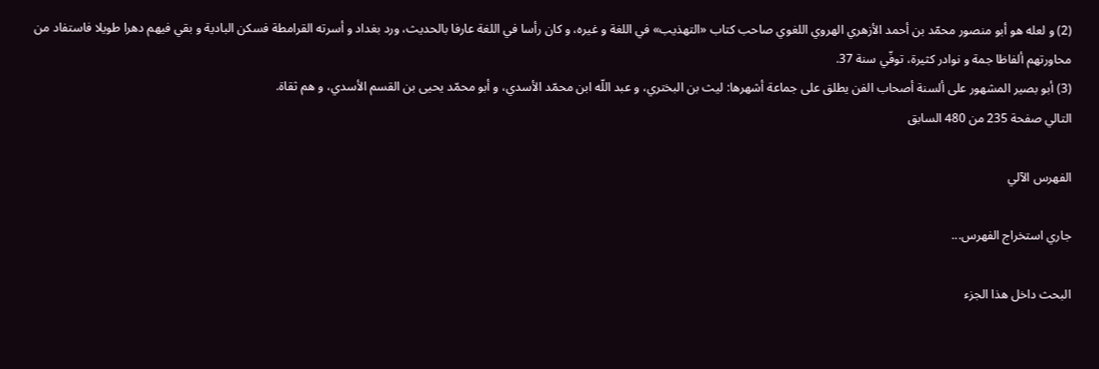(2) و لعله هو أبو منصور محمّد بن أحمد الأزهري الهروي اللغوي صاحب كتاب «التهذيب» في اللغة و غيره، و كان رأسا في اللغة عارفا بالحديث، ورد بغداد و أسرته القرامطة فسكن البادية و بقي فيهم دهرا طويلا فاستفاد من محاورتهم ألفاظا جمة و نوادر كثيرة، توفّي سنة 37.
(3) أبو بصير المشهور على ألسنة أصحاب الفن يطلق على جماعة أشهرها: ليث بن البختري، و عبد اللّه ابن محمّد الأسدي، و أبو محمّد يحيى بن القسم الأسدي، و هم ثقاة.
التالي صفحة 235 من 480 السابق

الفهرس الآلي

جاري استخراج الفهرس...

البحث داخل هذا الجزء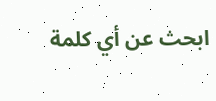ابحث عن أي كلمة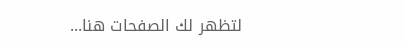لتظهر لك الصفحات هنا...